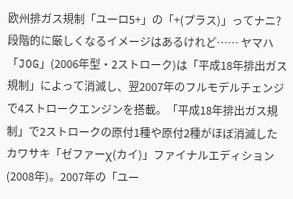欧州排ガス規制「ユーロ5+」の「+(プラス)」ってナニ? 段階的に厳しくなるイメージはあるけれど…… ヤマハ「JOG」(2006年型・2ストローク)は「平成18年排出ガス規制」によって消滅し、翌2007年のフルモデルチェンジで4ストロークエンジンを搭載。「平成18年排出ガス規制」で2ストロークの原付1種や原付2種がほぼ消滅した カワサキ「ゼファーχ(カイ)」ファイナルエディション(2008年)。2007年の「ユー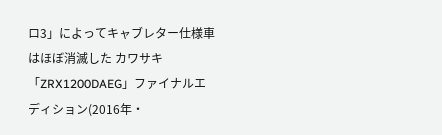ロ3」によってキャブレター仕様車はほぼ消滅した カワサキ「ZRX1200DAEG」ファイナルエディション(2016年・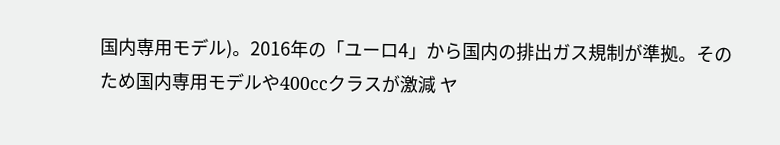国内専用モデル)。2016年の「ユーロ4」から国内の排出ガス規制が準拠。そのため国内専用モデルや400ccクラスが激減 ヤ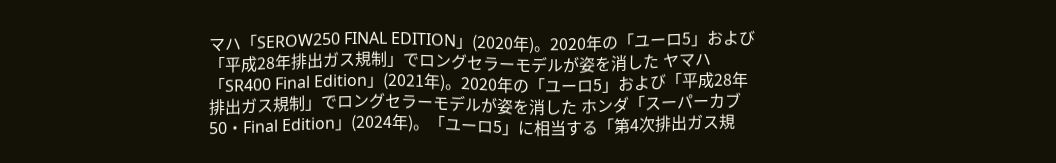マハ「SEROW250 FINAL EDITION」(2020年)。2020年の「ユーロ5」および「平成28年排出ガス規制」でロングセラーモデルが姿を消した ヤマハ「SR400 Final Edition」(2021年)。2020年の「ユーロ5」および「平成28年排出ガス規制」でロングセラーモデルが姿を消した ホンダ「スーパーカブ50・Final Edition」(2024年)。「ユーロ5」に相当する「第4次排出ガス規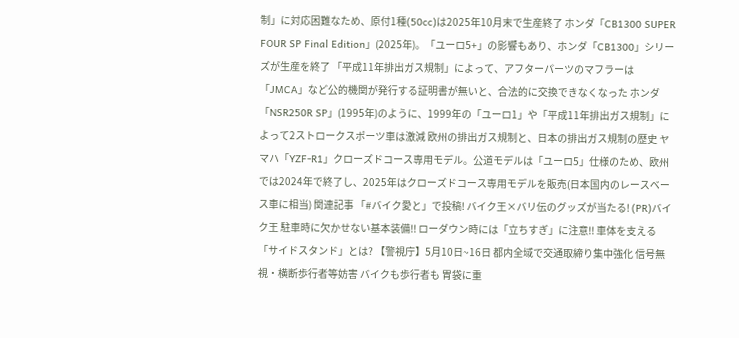制」に対応困難なため、原付1種(50cc)は2025年10月末で生産終了 ホンダ「CB1300 SUPER FOUR SP Final Edition」(2025年)。「ユーロ5+」の影響もあり、ホンダ「CB1300」シリーズが生産を終了 「平成11年排出ガス規制」によって、アフターパーツのマフラーは「JMCA」など公的機関が発行する証明書が無いと、合法的に交換できなくなった ホンダ「NSR250R SP」(1995年)のように、1999年の「ユーロ1」や「平成11年排出ガス規制」によって2ストロークスポーツ車は激減 欧州の排出ガス規制と、日本の排出ガス規制の歴史 ヤマハ「YZF-R1」クローズドコース専用モデル。公道モデルは「ユーロ5」仕様のため、欧州では2024年で終了し、2025年はクローズドコース専用モデルを販売(日本国内のレースベース車に相当) 関連記事 「#バイク愛と」で投稿! バイク王×バリ伝のグッズが当たる! (PR)バイク王 駐車時に欠かせない基本装備!! ローダウン時には「立ちすぎ」に注意!! 車体を支える「サイドスタンド」とは? 【警視庁】5月10日~16日 都内全域で交通取締り集中強化 信号無視・横断歩行者等妨害 バイクも歩行者も 胃袋に重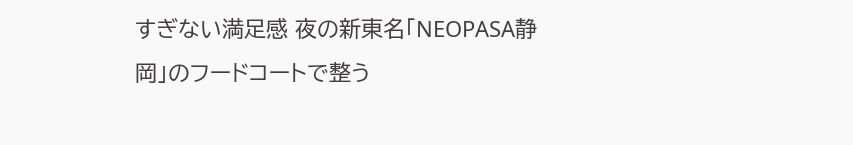すぎない満足感 夜の新東名「NEOPASA静岡」のフードコートで整う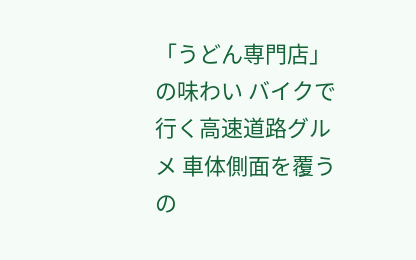「うどん専門店」の味わい バイクで行く高速道路グルメ 車体側面を覆うの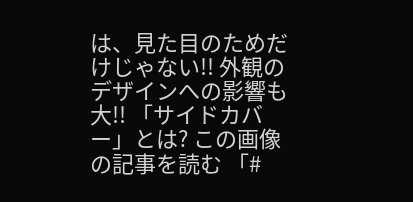は、見た目のためだけじゃない!! 外観のデザインへの影響も大!! 「サイドカバー」とは? この画像の記事を読む 「#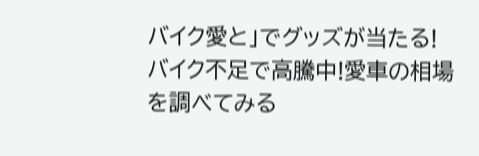バイク愛と」でグッズが当たる! バイク不足で高騰中!愛車の相場を調べてみる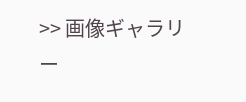>> 画像ギャラリー